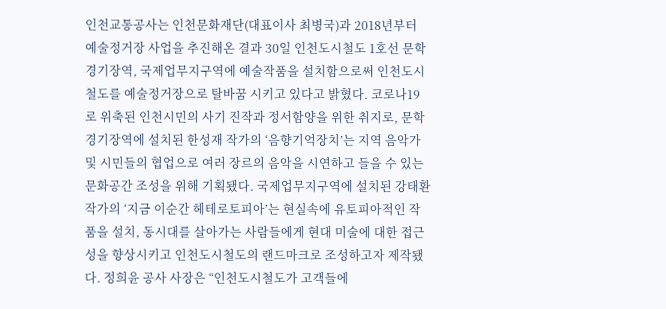인천교통공사는 인천문화재단(대표이사 최병국)과 2018년부터 예술정거장 사업을 추진해온 결과 30일 인천도시철도 1호선 문학경기장역, 국제업무지구역에 예술작품을 설치함으로써 인천도시철도를 예술정거장으로 탈바꿈 시키고 있다고 밝혔다. 코로나19로 위축된 인천시민의 사기 진작과 정서함양을 위한 취지로, 문학경기장역에 설치된 한성재 작가의 ‘음향기억장치’는 지역 음악가 및 시민들의 협업으로 여러 장르의 음악을 시연하고 들을 수 있는 문화공간 조성을 위해 기획됐다. 국제업무지구역에 설치된 강태환 작가의 ‘지금 이순간 헤테로토피아’는 현실속에 유토피아적인 작품을 설치, 동시대를 살아가는 사람들에게 현대 미술에 대한 접근성을 향상시키고 인천도시철도의 랜드마크로 조성하고자 제작됐다. 정희윤 공사 사장은 “인천도시철도가 고객들에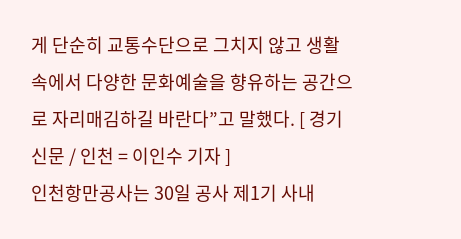게 단순히 교통수단으로 그치지 않고 생활속에서 다양한 문화예술을 향유하는 공간으로 자리매김하길 바란다”고 말했다. [ 경기신문 / 인천 = 이인수 기자 ]
인천항만공사는 30일 공사 제1기 사내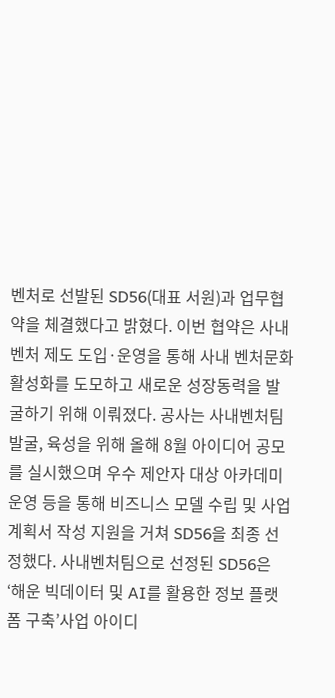벤처로 선발된 SD56(대표 서원)과 업무협약을 체결했다고 밝혔다. 이번 협약은 사내벤처 제도 도입·운영을 통해 사내 벤처문화 활성화를 도모하고 새로운 성장동력을 발굴하기 위해 이뤄졌다. 공사는 사내벤처팀 발굴, 육성을 위해 올해 8월 아이디어 공모를 실시했으며 우수 제안자 대상 아카데미 운영 등을 통해 비즈니스 모델 수립 및 사업계획서 작성 지원을 거쳐 SD56을 최종 선정했다. 사내벤처팀으로 선정된 SD56은 ‘해운 빅데이터 및 AI를 활용한 정보 플랫폼 구축’사업 아이디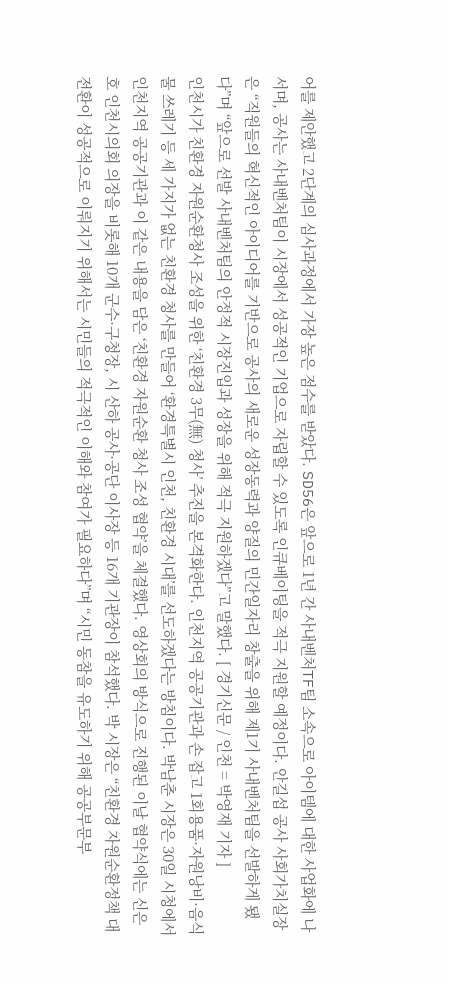어를 제안했고 2단계의 심사과정에서 가장 높은 점수를 받았다. SD56은 앞으로 1년 간 사내벤처TF팀 소속으로 아이템에 대한 사업화에 나서며, 공사는 사내벤처팀이 시장에서 성공적인 기업으로 자립할 수 있도록 인큐베이팅을 적극 지원할 예정이다. 안길섭 공사 사회가치실장은 “직원들의 혁신적인 아이디어를 기반으로 공사의 새로운 성장동력과 양질의 민간일자리 창출을 위해 제1기 사내벤처팀을 선발하게 됐다”며 “앞으로 선발 사내벤처팀의 안정적 시장진입과 성장을 위해 적극 지원하겠다”고 말했다. [ 경기신문 / 인천 = 박영재 기자 ]
인천시가 친환경 자원순환청사 조성을 위한 ‘친환경 3무(無) 청사’ 추진을 본격화한다. 인천지역 공공기관과 손 잡고 1회용품·자원낭비·음식물 쓰레기 등 세 가지가 없는 친환경 청사를 만들어 ‘환경특별시 인천, 친환경 시대’를 선도하겠다는 방침이다. 박남춘 시장은 30일 시청에서 인천지역 공공기관과 이 같은 내용을 담은 ‘친환경 자원순환 청사 조성 협약’을 체결했다. 영상회의 방식으로 진행된 이날 협약식에는 신은호 인천시의회 의장을 비롯해 10개 군수·구청장, 시 산하 공사·공단 이사장 등 16개 기관장이 참석했다. 박 시장은 “친환경 자원순환정책 대전환이 성공적으로 이뤄지기 위해서는 시민들의 적극적인 이해와 참여가 필요하다”며 “시민 동참을 유도하기 위해 공공부문부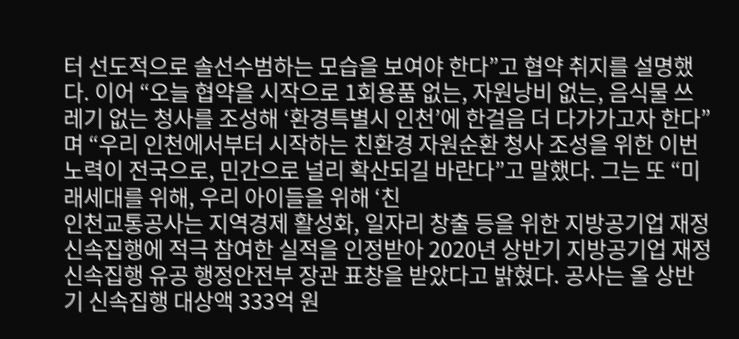터 선도적으로 솔선수범하는 모습을 보여야 한다”고 협약 취지를 설명했다. 이어 “오늘 협약을 시작으로 1회용품 없는, 자원낭비 없는, 음식물 쓰레기 없는 청사를 조성해 ‘환경특별시 인천’에 한걸음 더 다가가고자 한다”며 “우리 인천에서부터 시작하는 친환경 자원순환 청사 조성을 위한 이번 노력이 전국으로, 민간으로 널리 확산되길 바란다”고 말했다. 그는 또 “미래세대를 위해, 우리 아이들을 위해 ‘친
인천교통공사는 지역경제 활성화, 일자리 창출 등을 위한 지방공기업 재정신속집행에 적극 참여한 실적을 인정받아 2020년 상반기 지방공기업 재정신속집행 유공 행정안전부 장관 표창을 받았다고 밝혔다. 공사는 올 상반기 신속집행 대상액 333억 원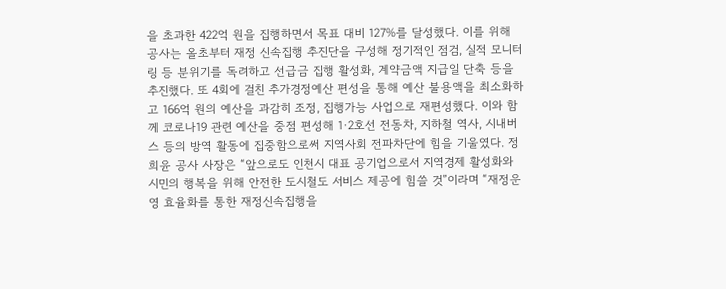을 초과한 422억 원을 집행하면서 목표 대비 127%를 달성했다. 이를 위해 공사는 올초부터 재정 신속집행 추진단을 구성해 정기적인 점검, 실적 모니터링 등 분위기를 독려하고 선급금 집행 활성화, 계약금액 지급일 단축 등을 추진했다. 또 4회에 걸친 추가경정예산 편성을 통해 예산 불용액을 최소화하고 166억 원의 예산을 과감히 조정, 집행가능 사업으로 재편성했다. 이와 함께 코로나19 관련 예산을 중점 편성해 1·2호선 전동차, 지하철 역사, 시내버스 등의 방역 활동에 집중함으로써 지역사회 전파차단에 힘을 기울였다. 정희윤 공사 사장은 “앞으로도 인천시 대표 공기업으로서 지역경제 활성화와 시민의 행복을 위해 안전한 도시철도 서비스 제공에 힘쓸 것”이라며 “재정운영 효율화를 통한 재정신속집행을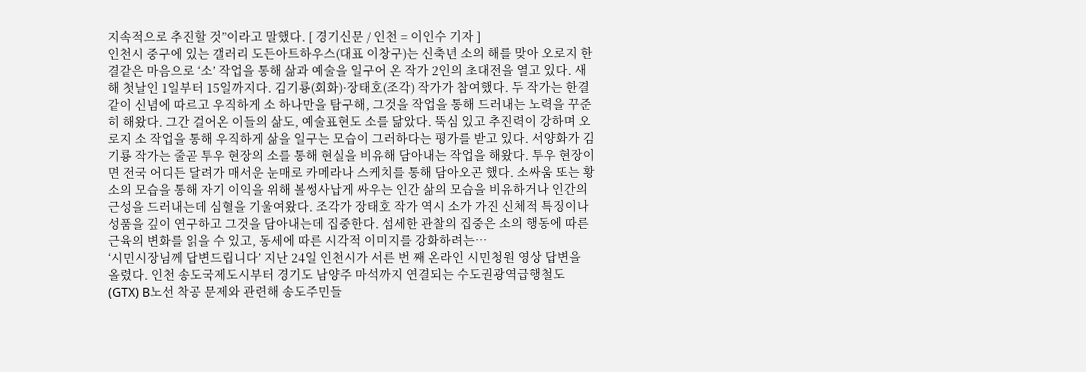지속적으로 추진할 것”이라고 말했다. [ 경기신문 / 인천 = 이인수 기자 ]
인천시 중구에 있는 갤러리 도든아트하우스(대표 이창구)는 신축년 소의 해를 맞아 오로지 한결같은 마음으로 ‘소’ 작업을 통해 삶과 예술을 일구어 온 작가 2인의 초대전을 열고 있다. 새해 첫날인 1일부터 15일까지다. 김기룡(회화)·장태호(조각) 작가가 참여했다. 두 작가는 한결같이 신념에 따르고 우직하게 소 하나만을 탐구해, 그것을 작업을 통해 드러내는 노력을 꾸준히 해왔다. 그간 걸어온 이들의 삶도, 예술표현도 소를 닮았다. 뚝심 있고 추진력이 강하며 오로지 소 작업을 통해 우직하게 삶을 일구는 모습이 그러하다는 평가를 받고 있다. 서양화가 김기룡 작가는 줄곧 투우 현장의 소를 통해 현실을 비유해 담아내는 작업을 해왔다. 투우 현장이면 전국 어디든 달려가 매서운 눈매로 카메라나 스케치를 통해 담아오곤 했다. 소싸움 또는 황소의 모습을 통해 자기 이익을 위해 볼썽사납게 싸우는 인간 삶의 모습을 비유하거나 인간의 근성을 드러내는데 심혈을 기울여왔다. 조각가 장태호 작가 역시 소가 가진 신체적 특징이나 성품을 깊이 연구하고 그것을 담아내는데 집중한다. 섬세한 관찰의 집중은 소의 행동에 따른 근육의 변화를 읽을 수 있고, 동세에 따른 시각적 이미지를 강화하려는…
‘시민시장님께 답변드립니다’ 지난 24일 인천시가 서른 번 째 온라인 시민청원 영상 답변을 올렸다. 인천 송도국제도시부터 경기도 남양주 마석까지 연결되는 수도권광역급행철도(GTX) B노선 착공 문제와 관련해 송도주민들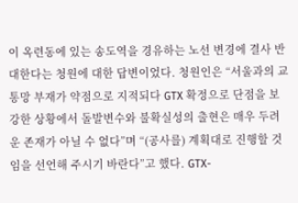이 옥련동에 있는 송도역을 경유하는 노선 변경에 결사 반대한다는 청원에 대한 답변이었다. 청원인은 “서울과의 교통망 부재가 약점으로 지적되다 GTX 확정으로 단점을 보강한 상황에서 돌발변수와 불확실성의 출현은 매우 두려운 존재가 아닐 수 없다”며 “(공사를) 계획대로 진행할 것임을 선언해 주시기 바란다”고 했다. GTX-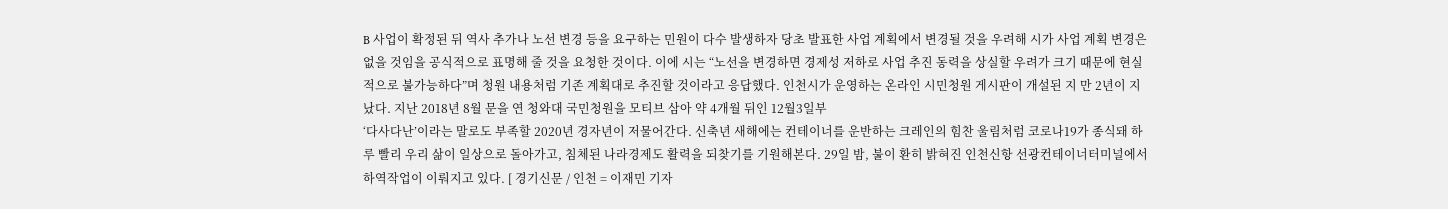B 사업이 확정된 뒤 역사 추가나 노선 변경 등을 요구하는 민원이 다수 발생하자 당초 발표한 사업 계획에서 변경될 것을 우려해 시가 사업 계획 변경은 없을 것임을 공식적으로 표명해 줄 것을 요청한 것이다. 이에 시는 “노선을 변경하면 경제성 저하로 사업 추진 동력을 상실할 우려가 크기 때문에 현실적으로 불가능하다”며 청원 내용처럼 기존 계획대로 추진할 것이라고 응답했다. 인천시가 운영하는 온라인 시민청원 게시판이 개설된 지 만 2년이 지났다. 지난 2018년 8월 문을 연 청와대 국민청원을 모티브 삼아 약 4개월 뒤인 12월3일부
‘다사다난’이라는 말로도 부족할 2020년 경자년이 저물어간다. 신축년 새해에는 컨테이너를 운반하는 크레인의 힘찬 울림처럼 코로나19가 종식돼 하루 빨리 우리 삶이 일상으로 돌아가고, 침체된 나라경제도 활력을 되찾기를 기원해본다. 29일 밤, 불이 환히 밝혀진 인천신항 선광컨테이너터미널에서 하역작업이 이뤄지고 있다. [ 경기신문 / 인천 = 이재민 기자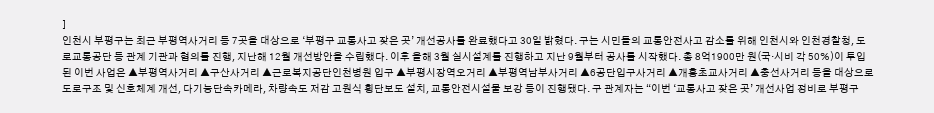]
인천시 부평구는 최근 부평역사거리 등 7곳을 대상으로 ‘부평구 교통사고 잦은 곳’ 개선공사를 완료했다고 30일 밝혔다. 구는 시민들의 교통안전사고 감소를 위해 인천시와 인천경찰청, 도로교통공단 등 관계 기관과 협의를 진행, 지난해 12월 개선방안을 수립했다. 이후 올해 3월 실시설계를 진행하고 지난 9월부터 공사를 시작했다. 총 8억1900만 원(국·시비 각 50%)이 투입된 이번 사업은 ▲부평역사거리 ▲구산사거리 ▲근로복지공단인천병원 입구 ▲부평시장역오거리 ▲부평역남부사거리 ▲6공단입구사거리 ▲개흥초교사거리 ▲충선사거리 등을 대상으로 도로구조 및 신호체계 개선, 다기능단속카메라, 차량속도 저감 고원식 횡단보도 설치, 교통안전시설물 보강 등이 진행됐다. 구 관계자는 “이번 ‘교통사고 잦은 곳’ 개선사업 정비로 부평구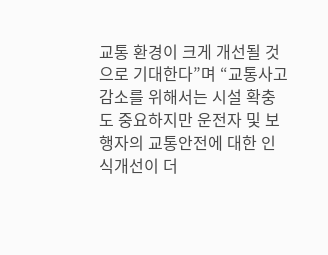교통 환경이 크게 개선될 것으로 기대한다”며 “교통사고 감소를 위해서는 시설 확충도 중요하지만 운전자 및 보행자의 교통안전에 대한 인식개선이 더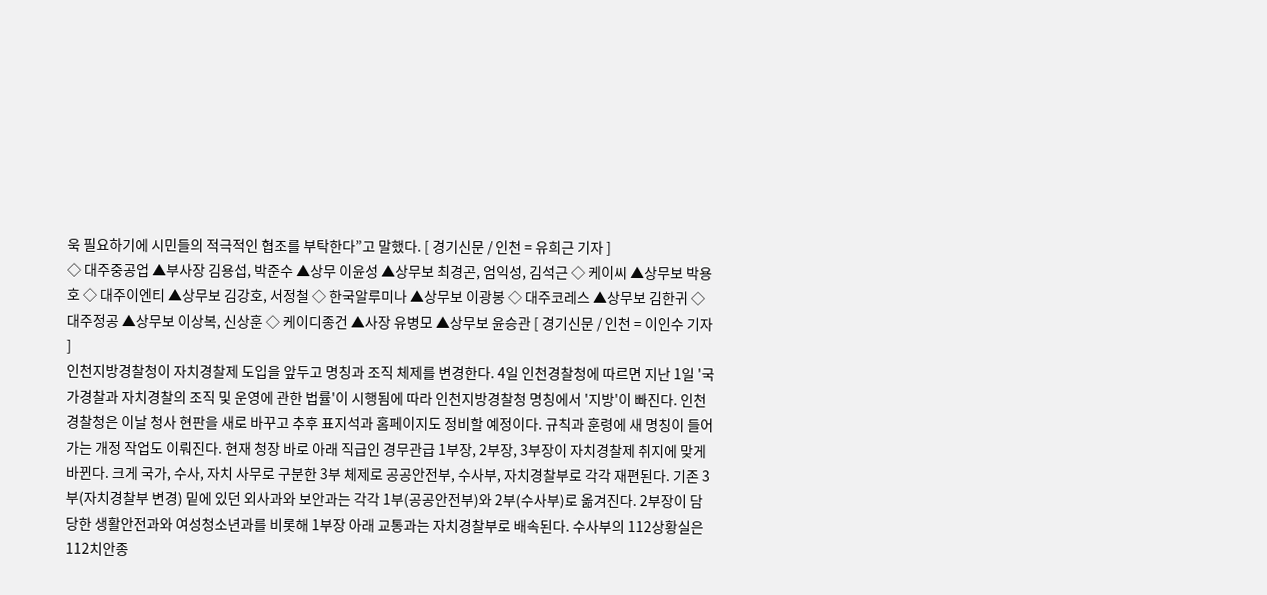욱 필요하기에 시민들의 적극적인 협조를 부탁한다”고 말했다. [ 경기신문 / 인천 = 유희근 기자 ]
◇ 대주중공업 ▲부사장 김용섭, 박준수 ▲상무 이윤성 ▲상무보 최경곤, 엄익성, 김석근 ◇ 케이씨 ▲상무보 박용호 ◇ 대주이엔티 ▲상무보 김강호, 서정철 ◇ 한국알루미나 ▲상무보 이광봉 ◇ 대주코레스 ▲상무보 김한귀 ◇ 대주정공 ▲상무보 이상복, 신상훈 ◇ 케이디종건 ▲사장 유병모 ▲상무보 윤승관 [ 경기신문 / 인천 = 이인수 기자 ]
인천지방경찰청이 자치경찰제 도입을 앞두고 명칭과 조직 체제를 변경한다. 4일 인천경찰청에 따르면 지난 1일 '국가경찰과 자치경찰의 조직 및 운영에 관한 법률'이 시행됨에 따라 인천지방경찰청 명칭에서 '지방'이 빠진다. 인천경찰청은 이날 청사 현판을 새로 바꾸고 추후 표지석과 홈페이지도 정비할 예정이다. 규칙과 훈령에 새 명칭이 들어가는 개정 작업도 이뤄진다. 현재 청장 바로 아래 직급인 경무관급 1부장, 2부장, 3부장이 자치경찰제 취지에 맞게 바뀐다. 크게 국가, 수사, 자치 사무로 구분한 3부 체제로 공공안전부, 수사부, 자치경찰부로 각각 재편된다. 기존 3부(자치경찰부 변경) 밑에 있던 외사과와 보안과는 각각 1부(공공안전부)와 2부(수사부)로 옮겨진다. 2부장이 담당한 생활안전과와 여성청소년과를 비롯해 1부장 아래 교통과는 자치경찰부로 배속된다. 수사부의 112상황실은 112치안종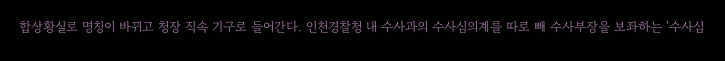합상황실로 명칭이 바뀌고 청장 직속 기구로 들어간다. 인천경찰청 내 수사과의 수사심의계를 따로 빼 수사부장을 보좌하는 '수사심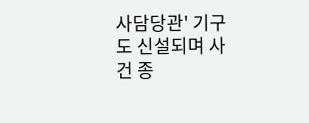사담당관' 기구도 신설되며 사건 종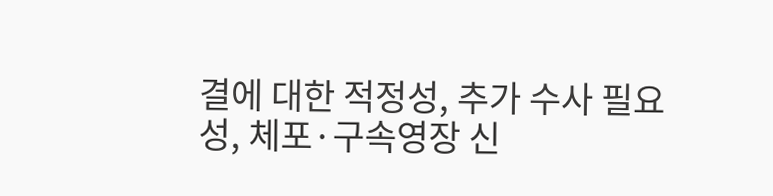결에 대한 적정성, 추가 수사 필요성, 체포·구속영장 신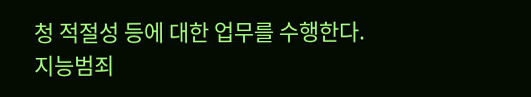청 적절성 등에 대한 업무를 수행한다. 지능범죄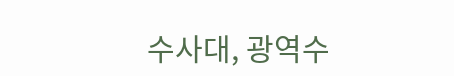수사대, 광역수